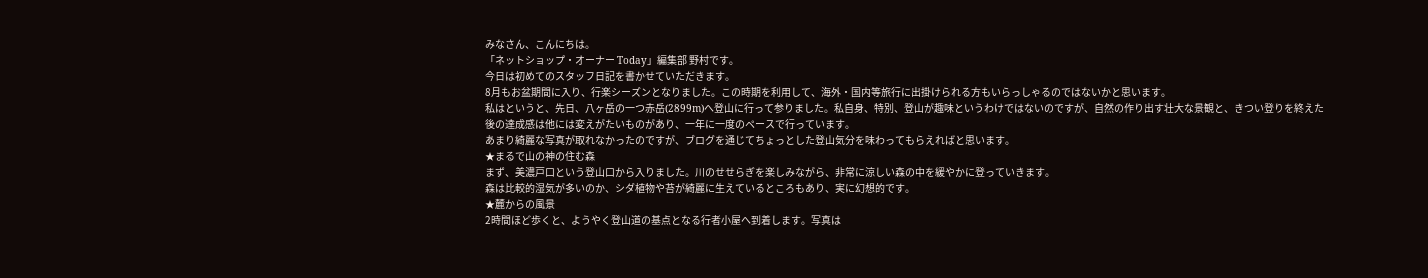みなさん、こんにちは。
「ネットショップ・オーナー Today」編集部 野村です。
今日は初めてのスタッフ日記を書かせていただきます。
8月もお盆期間に入り、行楽シーズンとなりました。この時期を利用して、海外・国内等旅行に出掛けられる方もいらっしゃるのではないかと思います。
私はというと、先日、八ヶ岳の一つ赤岳(2899m)へ登山に行って参りました。私自身、特別、登山が趣味というわけではないのですが、自然の作り出す壮大な景観と、きつい登りを終えた後の達成感は他には変えがたいものがあり、一年に一度のペースで行っています。
あまり綺麗な写真が取れなかったのですが、ブログを通じてちょっとした登山気分を味わってもらえればと思います。
★まるで山の神の住む森
まず、美濃戸口という登山口から入りました。川のせせらぎを楽しみながら、非常に涼しい森の中を緩やかに登っていきます。
森は比較的湿気が多いのか、シダ植物や苔が綺麗に生えているところもあり、実に幻想的です。
★麓からの風景
2時間ほど歩くと、ようやく登山道の基点となる行者小屋へ到着します。写真は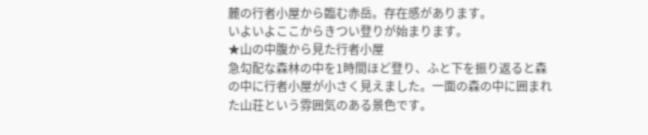麓の行者小屋から臨む赤岳。存在感があります。
いよいよここからきつい登りが始まります。
★山の中腹から見た行者小屋
急勾配な森林の中を1時間ほど登り、ふと下を振り返ると森の中に行者小屋が小さく見えました。一面の森の中に囲まれた山荘という雰囲気のある景色です。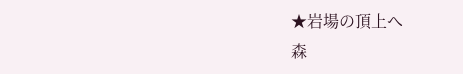★岩場の頂上へ
森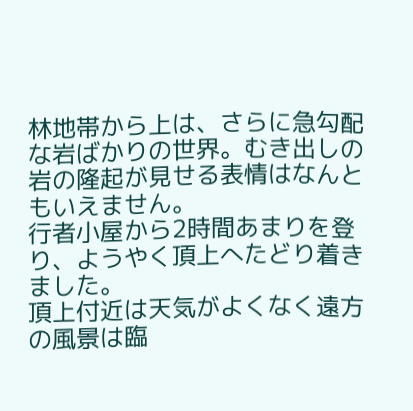林地帯から上は、さらに急勾配な岩ばかりの世界。むき出しの岩の隆起が見せる表情はなんともいえません。
行者小屋から2時間あまりを登り、ようやく頂上へたどり着きました。
頂上付近は天気がよくなく遠方の風景は臨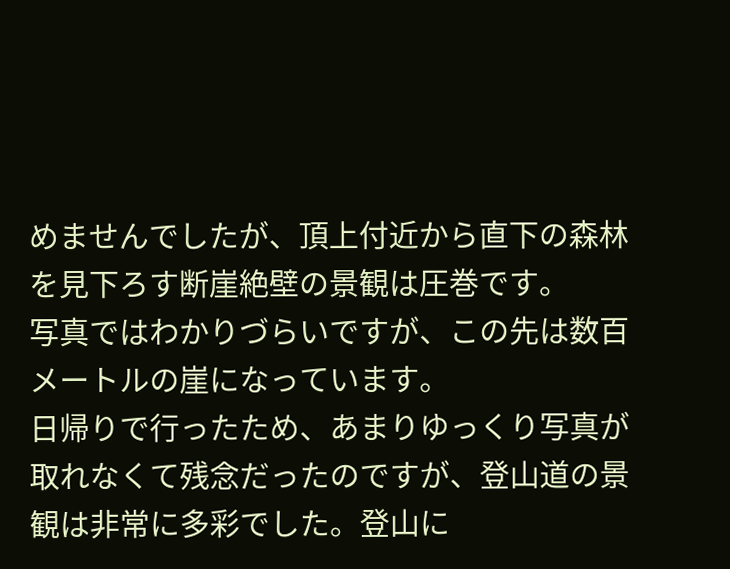めませんでしたが、頂上付近から直下の森林を見下ろす断崖絶壁の景観は圧巻です。
写真ではわかりづらいですが、この先は数百メートルの崖になっています。
日帰りで行ったため、あまりゆっくり写真が取れなくて残念だったのですが、登山道の景観は非常に多彩でした。登山に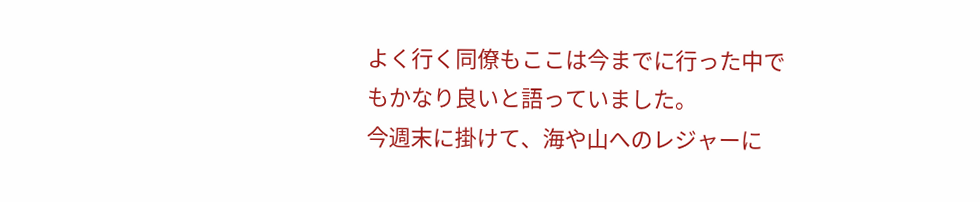よく行く同僚もここは今までに行った中でもかなり良いと語っていました。
今週末に掛けて、海や山へのレジャーに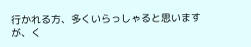行かれる方、多くいらっしゃると思いますが、く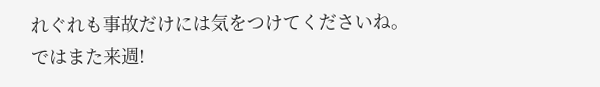れぐれも事故だけには気をつけてくださいね。
ではまた来週!